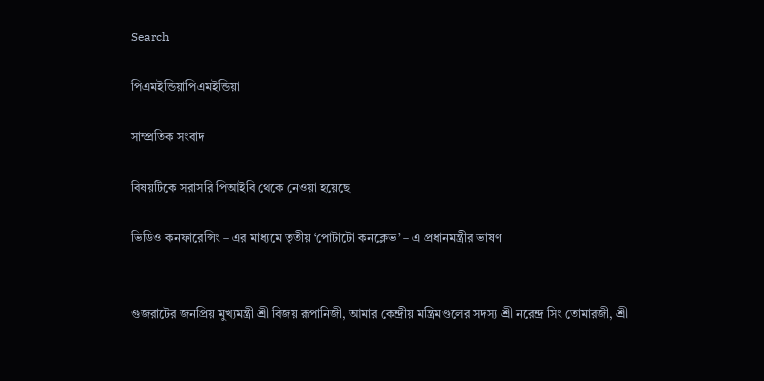Search

পিএমইন্ডিয়াপিএমইন্ডিয়া

সাম্প্রতিক সংবাদ

বিষয়টিকে সরাসরি পিআইবি থেকে নেওয়া হয়েছে

ভিডিও কনফারেন্সিং – এর মাধ্যমে তৃতীয় ‘পোটাটো কনক্লেভ’ – এ প্রধানমন্ত্রীর ভাষণ


গুজরাটের জনপ্রিয় মুখ্যমন্ত্রী শ্রী বিজয় রূপানিজী, আমার কেন্দ্রীয় মন্ত্রিমণ্ডলের সদস্য শ্রী নরেন্দ্র সিং তোমারজী, শ্রী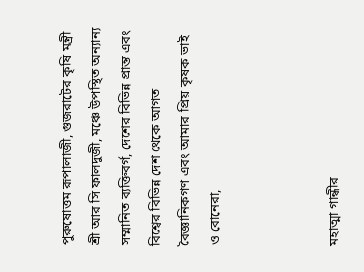পুরুষোত্তম রূপালাজী, গুজরাটের কৃষি মন্ত্রী শ্রী আর সি ফালদুজী, মঞ্চে উপস্থিত অন্যান্য সম্মানিত ব্যক্তিবর্গ, দেশের বিভিন্ন প্রান্ত এবং বিশ্বের বিভিন্ন দেশ থেকে আগত বৈজ্ঞানিকগণ এবং আমার প্রিয় কৃষক ভাই ও বোনেরা,



মহাত্মা গান্ধীর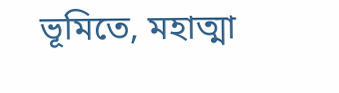ভূমিতে, মহাত্মা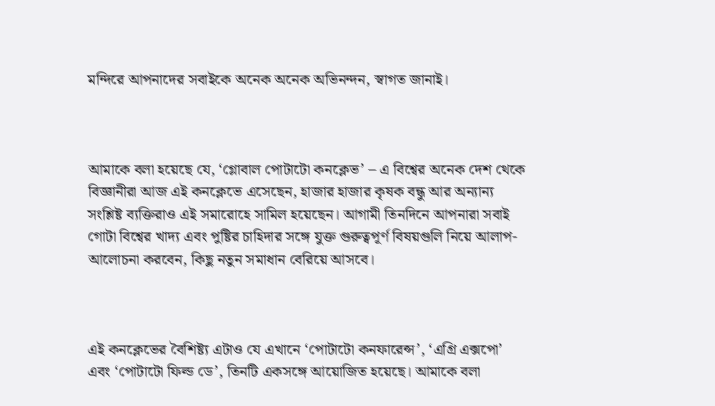মন্দিরে আপনাদের সবাইকে অনেক অনেক অভিনন্দন, স্বাগত জানাই।



আমাকে বলা হয়েছে যে, ‘গ্লোবাল পোটাটো কনক্লেভ’ – এ বিশ্বের অনেক দেশ থেকে বিজ্ঞানীরা আজ এই কনক্লেভে এসেছেন, হাজার হাজার কৃষক বন্ধু আর অন্যান্য সংশ্লিষ্ট ব্যক্তিরাও এই সমারোহে সামিল হয়েছেন। আগামী তিনদিনে আপনারা সবাই গোটা বিশ্বের খাদ্য এবং পুষ্টির চাহিদার সঙ্গে যুক্ত গুরুত্বপূর্ণ বিষয়গুলি নিয়ে আলাপ-আলোচনা করবেন, কিছু নতুন সমাধান বেরিয়ে আসবে।



এই কনক্লেভের বৈশিষ্ট্য এটাও যে এখানে ‘পোটাটো কনফারেন্স’, ‘এগ্রি এক্সপো’ এবং ‘পোটাটো ফিল্ড ডে’, তিনটি একসঙ্গে আয়োজিত হয়েছে। আমাকে বলা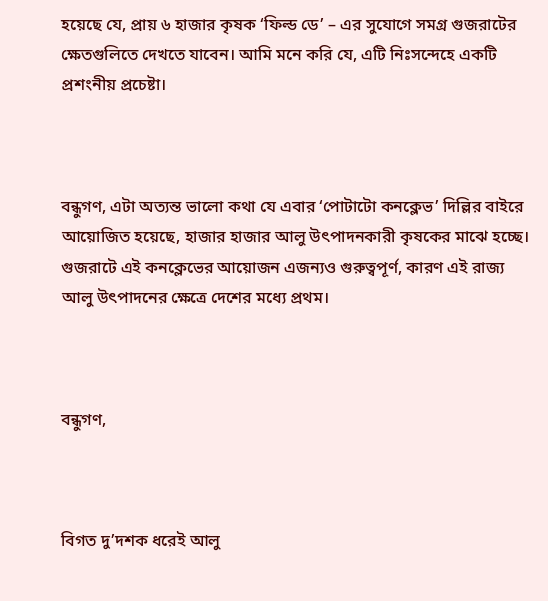হয়েছে যে, প্রায় ৬ হাজার কৃষক ‘ফিল্ড ডে’ – এর সুযোগে সমগ্র গুজরাটের ক্ষেতগুলিতে দেখতে যাবেন। আমি মনে করি যে, এটি নিঃসন্দেহে একটি প্রশংনীয় প্রচেষ্টা।



বন্ধুগণ, এটা অত্যন্ত ভালো কথা যে এবার ‘পোটাটো কনক্লেভ’ দিল্লির বাইরে আয়োজিত হয়েছে, হাজার হাজার আলু উৎপাদনকারী কৃষকের মাঝে হচ্ছে। গুজরাটে এই কনক্লেভের আয়োজন এজন্যও গুরুত্বপূর্ণ, কারণ এই রাজ্য আলু উৎপাদনের ক্ষেত্রে দেশের মধ্যে প্রথম।



বন্ধুগণ,



বিগত দু’দশক ধরেই আলু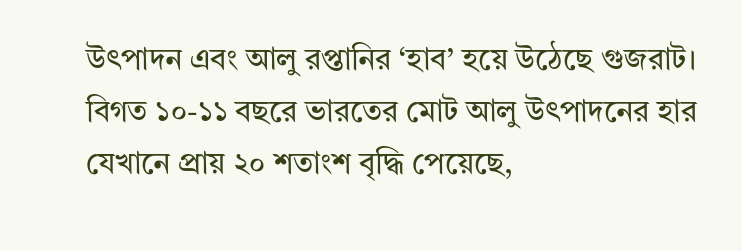উৎপাদন এবং আলু রপ্তানির ‘হাব’ হয়ে উঠেছে গুজরাট। বিগত ১০-১১ বছরে ভারতের মোট আলু উৎপাদনের হার যেখানে প্রায় ২০ শতাংশ বৃদ্ধি পেয়েছে,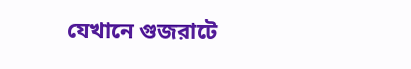যেখানে গুজরাটে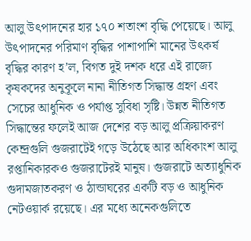আলু উৎপাদনের হার ১৭০ শতাংশ বৃদ্ধি পেয়েছে। আলু উৎপাদনের পরিমাণ বৃদ্ধির পাশাপাশি মানের উৎকর্ষ বৃদ্ধির কারণ হ’ল, বিগত দুই দশক ধরে এই রাজ্যে কৃষকদের অনুকূলে নানা নীতিগত সিদ্ধান্ত গ্রহণ এবং সেচের আধুনিক ও পর্যাপ্ত সুবিধা সৃষ্টি। উন্নত নীতিগত সিদ্ধান্তের ফলেই আজ দেশের বড় আলু প্রক্রিয়াকরণ কেন্দ্রগুলি গুজরাটেই গড়ে উঠেছে আর অধিকাংশ আলু রপ্তানিকারকও গুজরাটেরই মানুষ। গুজরাটে অত্যাধুনিক গুদামজাতকরণ ও ঠান্ডাঘরের একটি বড় ও আধুনিক নেটওয়ার্ক রয়েছে। এর মধ্যে অনেকগুলিতে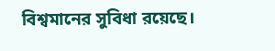বিশ্বমানের সুবিধা রয়েছে।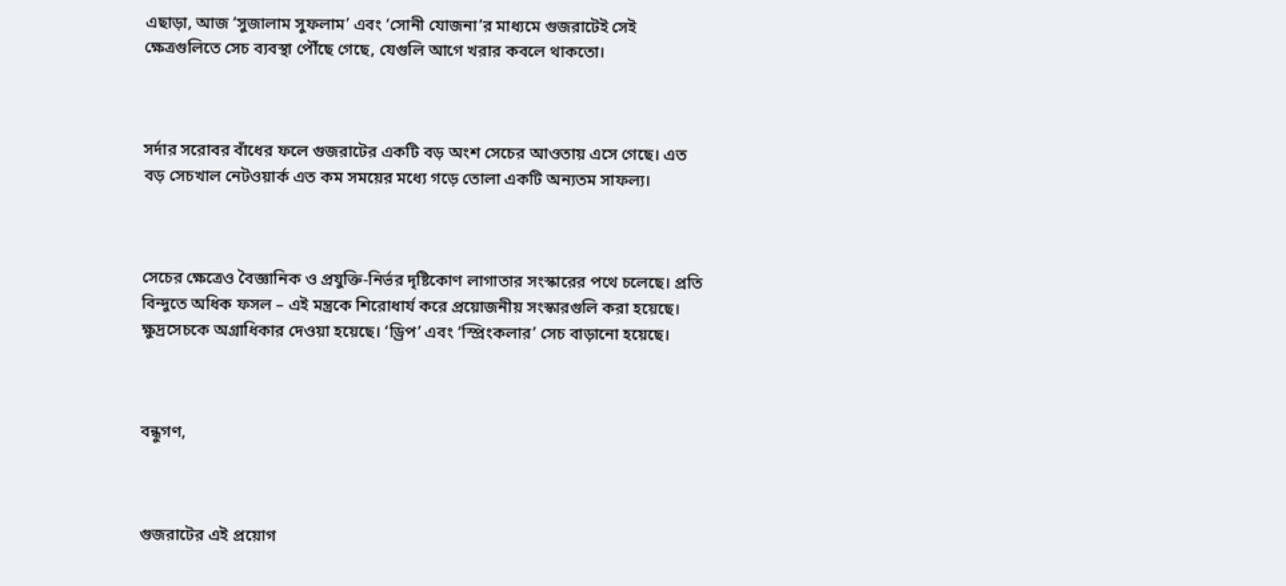এছাড়া, আজ ‘সুজালাম সুফলাম’ এবং ‘সোনী যোজনা’র মাধ্যমে গুজরাটেই সেই ক্ষেত্রগুলিতে সেচ ব্যবস্থা পৌঁছে গেছে, যেগুলি আগে খরার কবলে থাকতো।



সর্দার সরোবর বাঁধের ফলে গুজরাটের একটি বড় অংশ সেচের আওতায় এসে গেছে। এত বড় সেচখাল নেটওয়ার্ক এত কম সময়ের মধ্যে গড়ে তোলা একটি অন্যতম সাফল্য।



সেচের ক্ষেত্রেও বৈজ্ঞানিক ও প্রযুক্তি-নির্ভর দৃষ্টিকোণ লাগাতার সংস্কারের পথে চলেছে। প্রতি বিন্দুতে অধিক ফসল – এই মন্ত্রকে শিরোধার্য করে প্রয়োজনীয় সংস্কারগুলি করা হয়েছে। ক্ষুদ্রসেচকে অগ্রাধিকার দেওয়া হয়েছে। ‘ড্রিপ’ এবং ‘স্প্রিংকলার’ সেচ বাড়ানো হয়েছে।



বন্ধুগণ,



গুজরাটের এই প্রয়োগ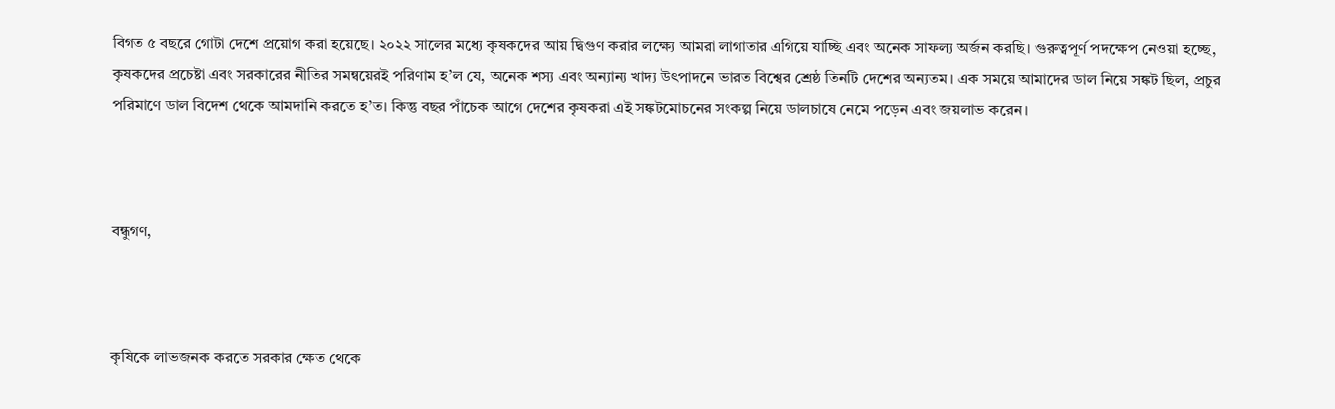বিগত ৫ বছরে গোটা দেশে প্রয়োগ করা হয়েছে। ২০২২ সালের মধ্যে কৃষকদের আয় দ্বিগুণ করার লক্ষ্যে আমরা লাগাতার এগিয়ে যাচ্ছি এবং অনেক সাফল্য অর্জন করছি। গুরুত্বপূর্ণ পদক্ষেপ নেওয়া হচ্ছে, কৃষকদের প্রচেষ্টা এবং সরকারের নীতির সমন্বয়েরই পরিণাম হ’ল যে, অনেক শস্য এবং অন্যান্য খাদ্য উৎপাদনে ভারত বিশ্বের শ্রেষ্ঠ তিনটি দেশের অন্যতম। এক সময়ে আমাদের ডাল নিয়ে সঙ্কট ছিল, প্রচুর পরিমাণে ডাল বিদেশ থেকে আমদানি করতে হ’ত। কিন্তু বছর পাঁচেক আগে দেশের কৃষকরা এই সঙ্কটমোচনের সংকল্প নিয়ে ডালচাষে নেমে পড়েন এবং জয়লাভ করেন।



বন্ধুগণ,



কৃষিকে লাভজনক করতে সরকার ক্ষেত থেকে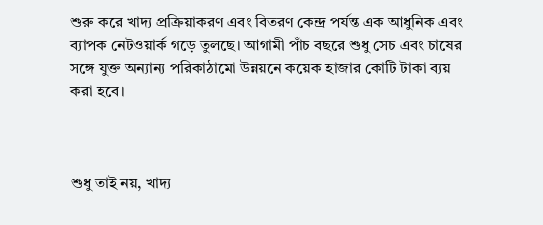শুরু করে খাদ্য প্রক্রিয়াকরণ এবং বিতরণ কেন্দ্র পর্যন্ত এক আধুনিক এবং ব্যাপক নেটওয়ার্ক গড়ে তুলছে। আগামী পাঁচ বছরে শুধু সেচ এবং চাষের সঙ্গে যুক্ত অন্যান্য পরিকাঠামো উন্নয়নে কয়েক হাজার কোটি টাকা ব্যয় করা হবে।



শুধু তাই নয়, খাদ্য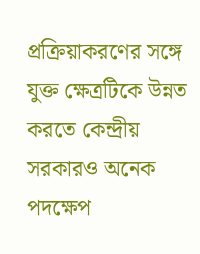প্রক্রিয়াকরণের সঙ্গে যুক্ত ক্ষেত্রটিকে উন্নত করতে কেন্দ্রীয় সরকারও অনেক পদক্ষেপ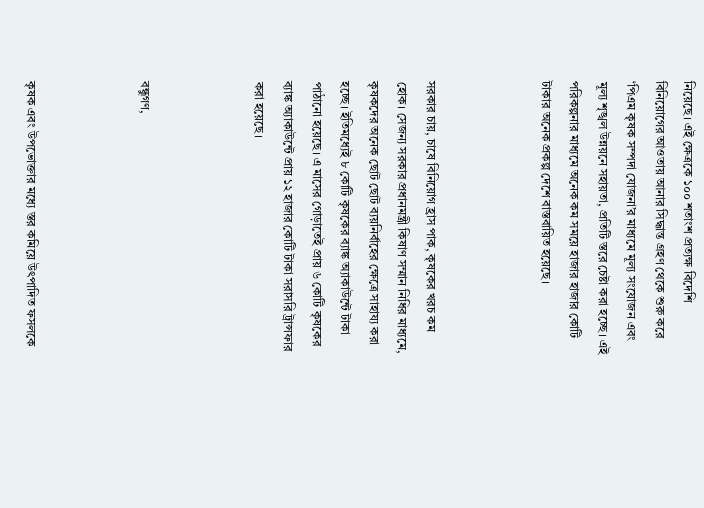নিয়েছে। এই ক্ষেত্রকে ১০০ শতাংশ প্রত্যক্ষ বিদেশি বিনিয়োগের আওতায় আনার সিদ্ধান্ত গ্রহণ থেকে শুরু করে ‘পিএম কৃষক সম্পদা যোজনা’র মাধ্যমে মূল্য সংযোজন এবং মূল্য শৃঙ্খল উন্নয়নে সহায়তা, প্রতিটি স্তরে চেষ্টা করা হচ্ছে। এই পরিকল্পনার মাধ্যমে অনেক কম সময়ে হাজার হাজার কোটি টাকার অনেক প্রকল্প দেশে বাস্তবায়িত হয়েছে।



সরকার চায়, চাষে বিনিয়োগ হ্রাস পাক, কৃষকের খরচ কম হোক। সেজন্য সরকার প্রধানমন্ত্রী কিষাণ সম্মান নিধির মাধ্যমে, কৃষকদের অনেক ছোট ছোট ব্যয়নির্বাহের ক্ষেত্রে সাহায্য করা হচ্ছে। ইতিমধ্যেই ৮ কোটি কৃষকের ব্যাঙ্ক অ্যাকাউন্টে টাকা পাঠানো হয়েছে। এ মাসের গোড়াতেই প্রায় ৬ কোটি কৃষকের ব্যাঙ্ক অ্যাকাউন্টে প্রায় ১২ হাজার কোটি টাকা সরাসরি ট্রান্সফার করা হয়েছে।



বন্ধুগণ,



কৃষক এবং উপভোক্তার মধ্যে স্তর কমিয়ে উৎপাদিত ফসলকে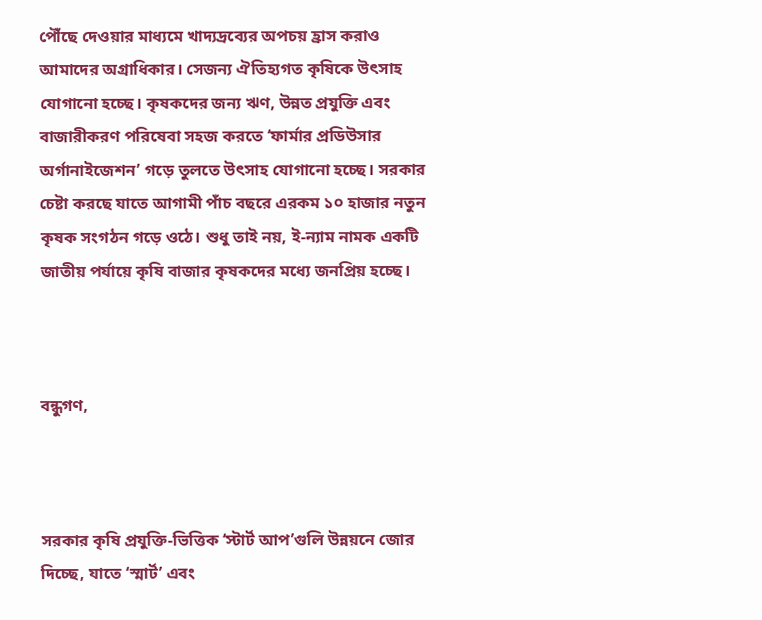পৌঁছে দেওয়ার মাধ্যমে খাদ্যদ্রব্যের অপচয় হ্রাস করাও আমাদের অগ্রাধিকার। সেজন্য ঐতিহ্যগত কৃষিকে উৎসাহ যোগানো হচ্ছে। কৃষকদের জন্য ঋণ, উন্নত প্রযুক্তি এবং বাজারীকরণ পরিষেবা সহজ করতে ‘ফার্মার প্রডিউসার অর্গানাইজেশন’ গড়ে তুলতে উৎসাহ যোগানো হচ্ছে। সরকার চেষ্টা করছে যাতে আগামী পাঁচ বছরে এরকম ১০ হাজার নতুন কৃষক সংগঠন গড়ে ওঠে। শুধু তাই নয়, ই-ন্যাম নামক একটি জাতীয় পর্যায়ে কৃষি বাজার কৃষকদের মধ্যে জনপ্রিয় হচ্ছে।



বন্ধুগণ,



সরকার কৃষি প্রযুক্তি-ভিত্তিক ‘স্টার্ট আপ’গুলি উন্নয়নে জোর দিচ্ছে, যাতে ‘স্মার্ট’ এবং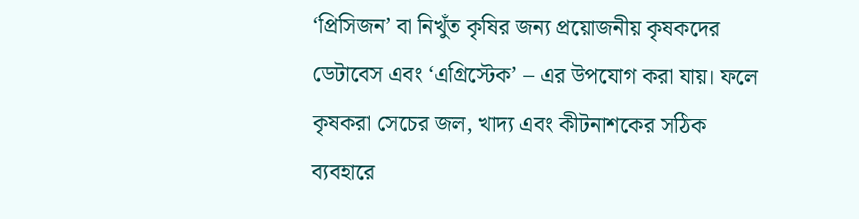‘প্রিসিজন’ বা নিখুঁত কৃষির জন্য প্রয়োজনীয় কৃষকদের ডেটাবেস এবং ‘এগ্রিস্টেক’ – এর উপযোগ করা যায়। ফলে কৃষকরা সেচের জল, খাদ্য এবং কীটনাশকের সঠিক ব্যবহারে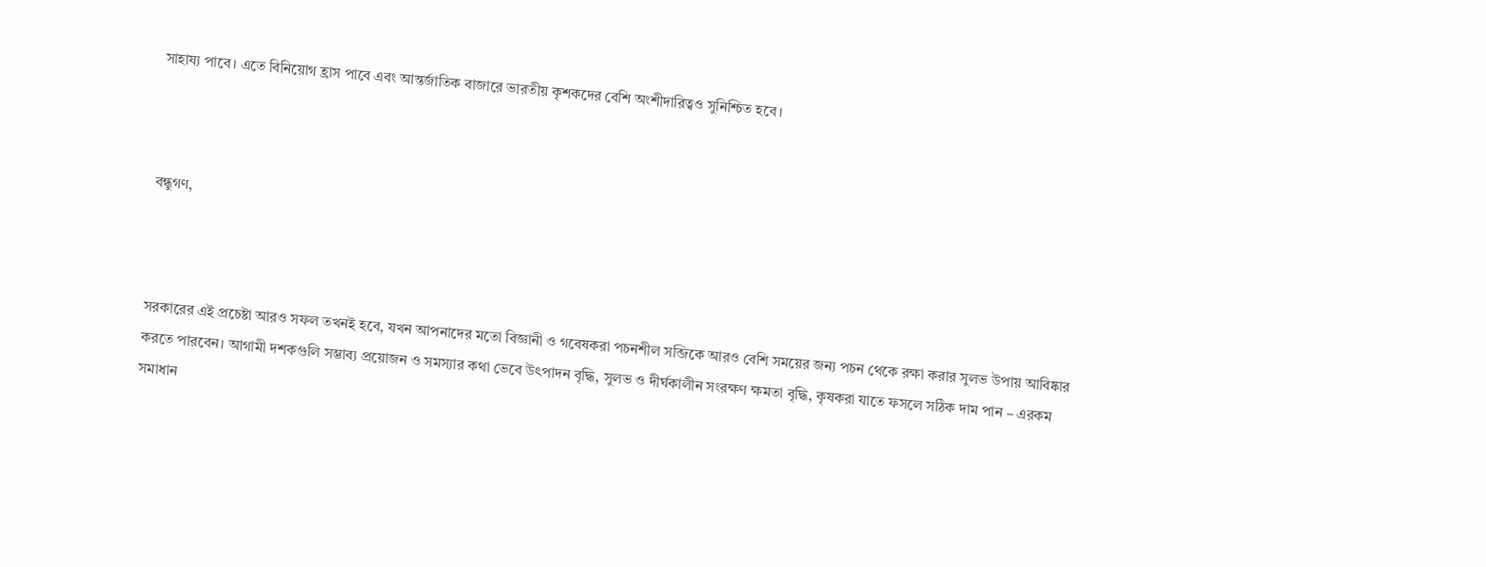সাহায্য পাবে। এতে বিনিয়োগ হ্রাস পাবে এবং আন্তর্জাতিক বাজারে ভারতীয় কৃশকদের বেশি অংশীদারিত্বও সুনিশ্চিত হবে।



বন্ধুগণ,



সরকারের এই প্রচেষ্টা আরও সফল তখনই হবে, যখন আপনাদের মতো বিজ্ঞানী ও গবেষকরা পচনশীল সব্জিকে আরও বেশি সময়ের জন্য পচন থেকে রক্ষা করার সুলভ উপায় আবিষ্কার করতে পারবেন। আগামী দশকগুলি সম্ভাব্য প্রয়োজন ও সমস্যার কথা ভেবে উৎপাদন বৃদ্ধি, সুলভ ও দীর্ঘকালীন সংরক্ষণ ক্ষমতা বৃদ্ধি, কৃষকরা যাতে ফসলে সঠিক দাম পান – এরকম সমাধান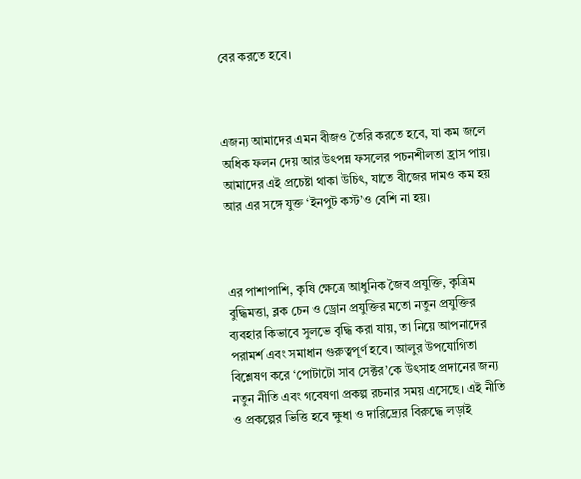বের করতে হবে।



এজন্য আমাদের এমন বীজও তৈরি করতে হবে, যা কম জলে অধিক ফলন দেয় আর উৎপন্ন ফসলের পচনশীলতা হ্রাস পায়। আমাদের এই প্রচেষ্টা থাকা উচিৎ, যাতে বীজের দামও কম হয় আর এর সঙ্গে যুক্ত ‘ইনপুট কস্ট’ও বেশি না হয়।



এর পাশাপাশি, কৃষি ক্ষেত্রে আধুনিক জৈব প্রযুক্তি, কৃত্রিম বুদ্ধিমত্তা, ব্লক চেন ও ড্রোন প্রযুক্তির মতো নতুন প্রযুক্তির ব্যবহার কিভাবে সুলভে বৃদ্ধি করা যায়, তা নিয়ে আপনাদের পরামর্শ এবং সমাধান গুরুত্বপূর্ণ হবে। আলুর উপযোগিতা বিশ্লেষণ করে ‘পোটাটো সাব সেক্টর’কে উৎসাহ প্রদানের জন্য নতুন নীতি এবং গবেষণা প্রকল্প রচনার সময় এসেছে। এই নীতি ও প্রকল্পের ভিত্তি হবে ক্ষুধা ও দারিদ্র্যের বিরুদ্ধে লড়াই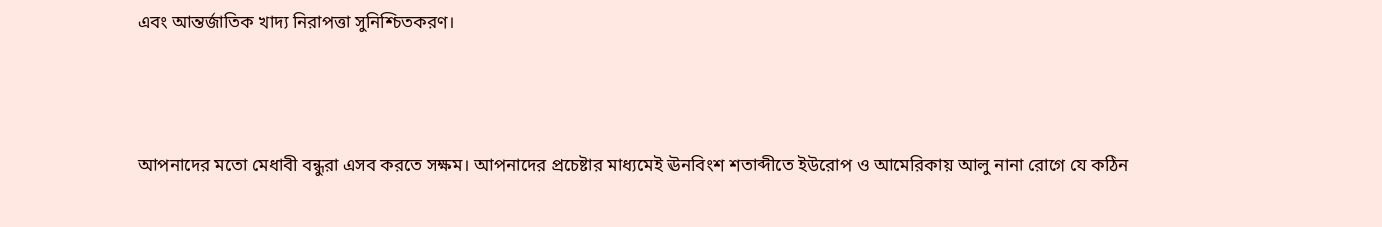এবং আন্তর্জাতিক খাদ্য নিরাপত্তা সুনিশ্চিতকরণ।



আপনাদের মতো মেধাবী বন্ধুরা এসব করতে সক্ষম। আপনাদের প্রচেষ্টার মাধ্যমেই ঊনবিংশ শতাব্দীতে ইউরোপ ও আমেরিকায় আলু নানা রোগে যে কঠিন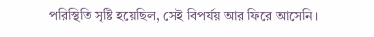পরিস্থিতি সৃষ্টি হয়েছিল, সেই বিপর্যয় আর ফিরে আসেনি।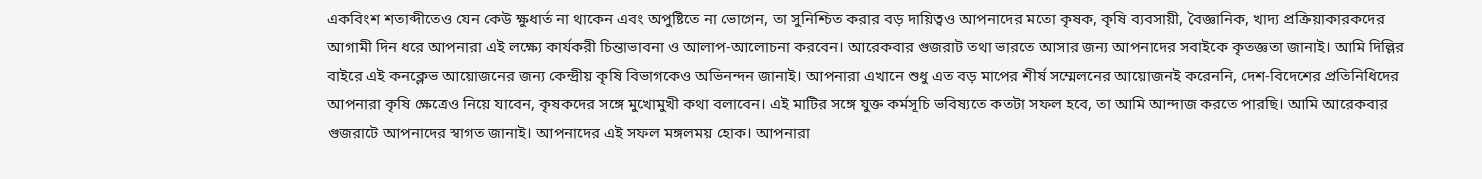একবিংশ শতাব্দীতেও যেন কেউ ক্ষুধার্ত না থাকেন এবং অপুষ্টিতে না ভোগেন, তা সুনিশ্চিত করার বড় দায়িত্বও আপনাদের মতো কৃষক, কৃষি ব্যবসায়ী, বৈজ্ঞানিক, খাদ্য প্রক্রিয়াকারকদের আগামী দিন ধরে আপনারা এই লক্ষ্যে কার্যকরী চিন্তাভাবনা ও আলাপ-আলোচনা করবেন। আরেকবার গুজরাট তথা ভারতে আসার জন্য আপনাদের সবাইকে কৃতজ্ঞতা জানাই। আমি দিল্লির বাইরে এই কনক্লেভ আয়োজনের জন্য কেন্দ্রীয় কৃষি বিভাগকেও অভিনন্দন জানাই। আপনারা এখানে শুধু এত বড় মাপের শীর্ষ সম্মেলনের আয়োজনই করেননি, দেশ-বিদেশের প্রতিনিধিদের আপনারা কৃষি ক্ষেত্রেও নিয়ে যাবেন, কৃষকদের সঙ্গে মুখোমুখী কথা বলাবেন। এই মাটির সঙ্গে যুক্ত কর্মসূচি ভবিষ্যতে কতটা সফল হবে, তা আমি আন্দাজ করতে পারছি। আমি আরেকবার গুজরাটে আপনাদের স্বাগত জানাই। আপনাদের এই সফল মঙ্গলময় হোক। আপনারা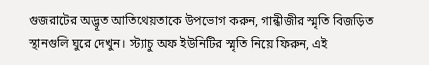গুজরাটের অদ্ভূত আতিথেয়তাকে উপভোগ করুন, গান্ধীজীর স্মৃতি বিজড়িত স্থানগুলি ঘুরে দেখুন। স্ট্যাচু অফ ইউনিটির স্মৃতি নিয়ে ফিরুন, এই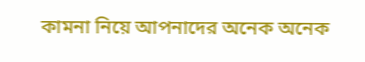কামনা নিয়ে আপনাদের অনেক অনেক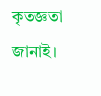কৃতজ্ঞতা জানাই।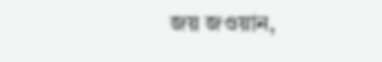জয় জওয়ান,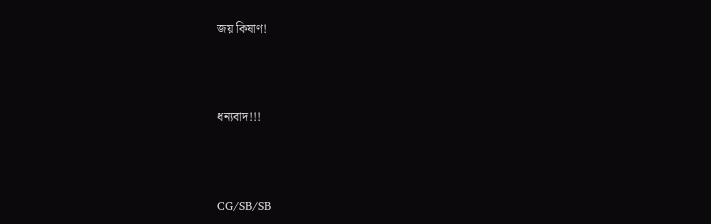জয় কিষাণ!



ধন্যবাদ!!!



CG/SB/SB